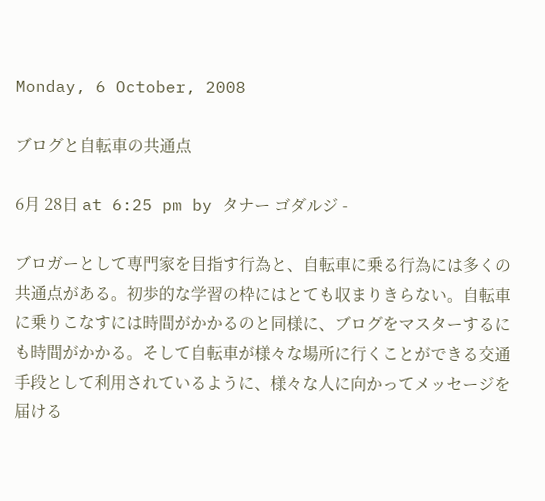Monday, 6 October, 2008

ブログと自転車の共通点

6月 28日 at 6:25 pm by タナー ゴダルジ -

ブロガーとして専門家を目指す行為と、自転車に乗る行為には多くの共通点がある。初歩的な学習の枠にはとても収まりきらない。自転車に乗りこなすには時間がかかるのと同様に、ブログをマスターするにも時間がかかる。そして自転車が様々な場所に行くことができる交通手段として利用されているように、様々な人に向かってメッセージを届ける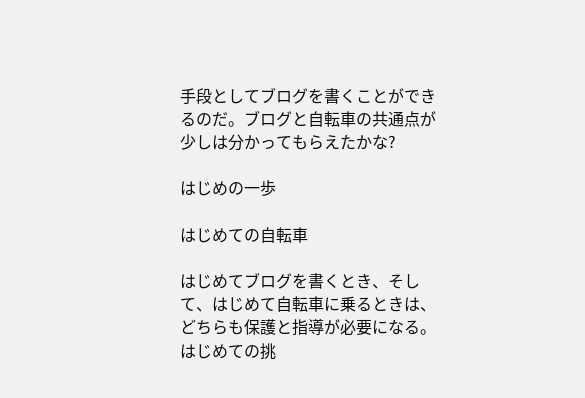手段としてブログを書くことができるのだ。ブログと自転車の共通点が少しは分かってもらえたかな?

はじめの一歩

はじめての自転車

はじめてブログを書くとき、そして、はじめて自転車に乗るときは、どちらも保護と指導が必要になる。はじめての挑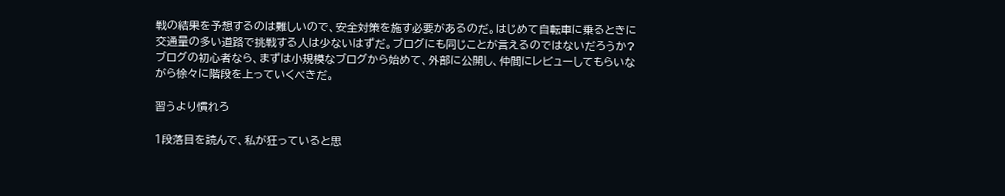戦の結果を予想するのは難しいので、安全対策を施す必要があるのだ。はじめて自転車に乗るときに交通量の多い道路で挑戦する人は少ないはずだ。ブログにも同じことが言えるのではないだろうか?ブログの初心者なら、まずは小規模なブログから始めて、外部に公開し、仲間にレビューしてもらいながら徐々に階段を上っていくべきだ。

習うより慣れろ

1段落目を読んで、私が狂っていると思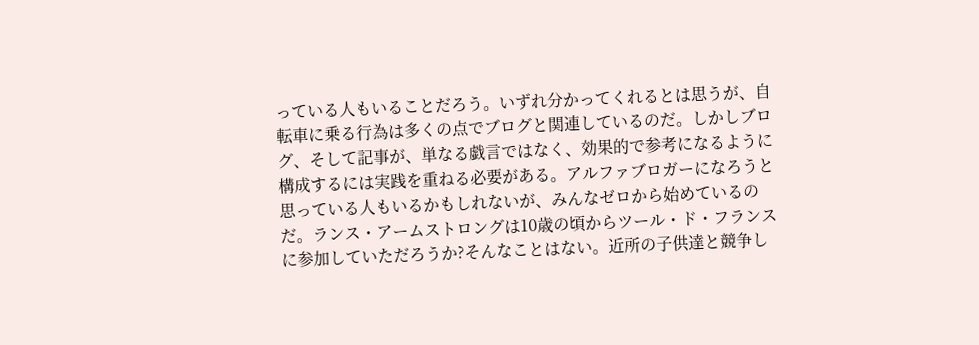っている人もいることだろう。いずれ分かってくれるとは思うが、自転車に乗る行為は多くの点でブログと関連しているのだ。しかしブログ、そして記事が、単なる戯言ではなく、効果的で参考になるように構成するには実践を重ねる必要がある。アルファブロガーになろうと思っている人もいるかもしれないが、みんなゼロから始めているのだ。ランス・アームストロングは10歳の頃からツール・ド・フランスに参加していただろうか?そんなことはない。近所の子供達と競争し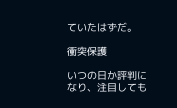ていたはずだ。

衝突保護

いつの日か評判になり、注目しても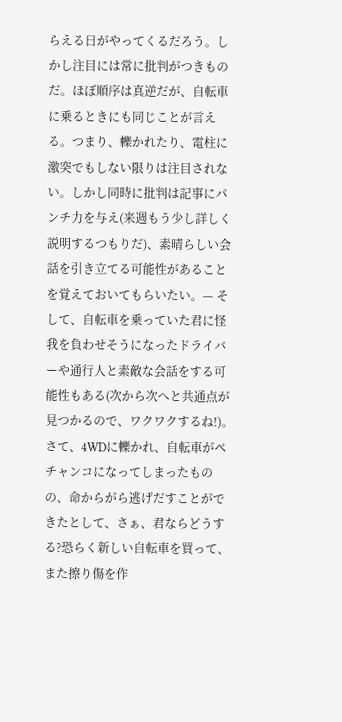らえる日がやってくるだろう。しかし注目には常に批判がつきものだ。ほぼ順序は真逆だが、自転車に乗るときにも同じことが言える。つまり、轢かれたり、電柱に激突でもしない限りは注目されない。しかし同時に批判は記事にパンチ力を与え(来週もう少し詳しく説明するつもりだ)、素晴らしい会話を引き立てる可能性があることを覚えておいてもらいたい。— そして、自転車を乗っていた君に怪我を負わせそうになったドライバーや通行人と素敵な会話をする可能性もある(次から次へと共通点が見つかるので、ワクワクするね!)。さて、4WDに轢かれ、自転車がペチャンコになってしまったものの、命からがら逃げだすことができたとして、さぁ、君ならどうする?恐らく新しい自転車を買って、また擦り傷を作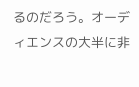るのだろう。オーディエンスの大半に非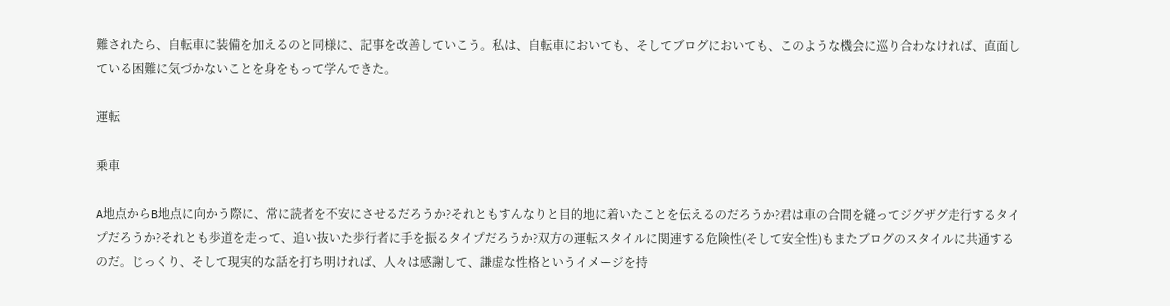難されたら、自転車に装備を加えるのと同様に、記事を改善していこう。私は、自転車においても、そしてブログにおいても、このような機会に巡り合わなければ、直面している困難に気づかないことを身をもって学んできた。

運転

乗車

A地点からB地点に向かう際に、常に読者を不安にさせるだろうか?それともすんなりと目的地に着いたことを伝えるのだろうか?君は車の合間を縫ってジグザグ走行するタイプだろうか?それとも歩道を走って、追い抜いた歩行者に手を振るタイプだろうか?双方の運転スタイルに関連する危険性(そして安全性)もまたブログのスタイルに共通するのだ。じっくり、そして現実的な話を打ち明ければ、人々は感謝して、謙虚な性格というイメージを持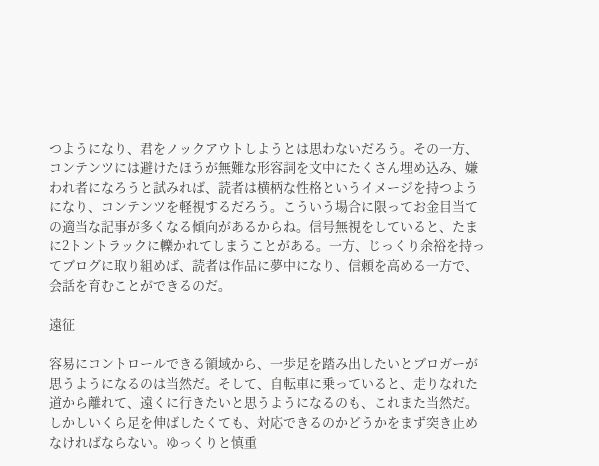つようになり、君をノックアウトしようとは思わないだろう。その一方、コンテンツには避けたほうが無難な形容詞を文中にたくさん埋め込み、嫌われ者になろうと試みれば、読者は横柄な性格というイメージを持つようになり、コンテンツを軽視するだろう。こういう場合に限ってお金目当ての適当な記事が多くなる傾向があるからね。信号無視をしていると、たまに2トントラックに轢かれてしまうことがある。一方、じっくり余裕を持ってブログに取り組めば、読者は作品に夢中になり、信頼を高める一方で、会話を育むことができるのだ。

遠征

容易にコントロールできる領域から、一歩足を踏み出したいとブロガーが思うようになるのは当然だ。そして、自転車に乗っていると、走りなれた道から離れて、遠くに行きたいと思うようになるのも、これまた当然だ。しかしいくら足を伸ばしたくても、対応できるのかどうかをまず突き止めなければならない。ゆっくりと慎重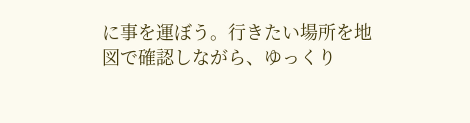に事を運ぼう。行きたい場所を地図で確認しながら、ゆっくり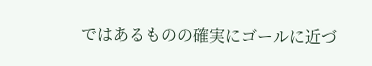ではあるものの確実にゴールに近づ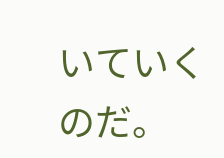いていくのだ。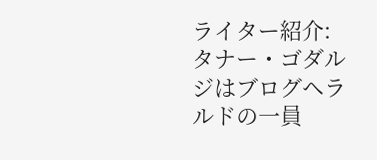ライター紹介: タナー・ゴダルジはブログヘラルドの一員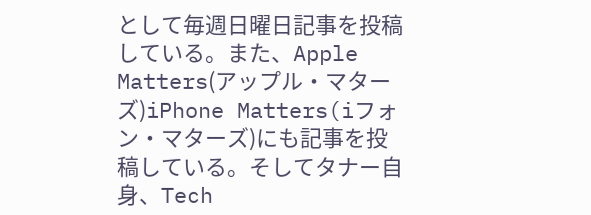として毎週日曜日記事を投稿している。また、Apple Matters(アップル・マターズ)iPhone Matters(iフォン・マターズ)にも記事を投稿している。そしてタナー自身、Tech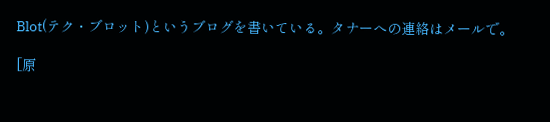Blot(テク・ブロット)というブログを書いている。タナーへの連絡はメールで。

[原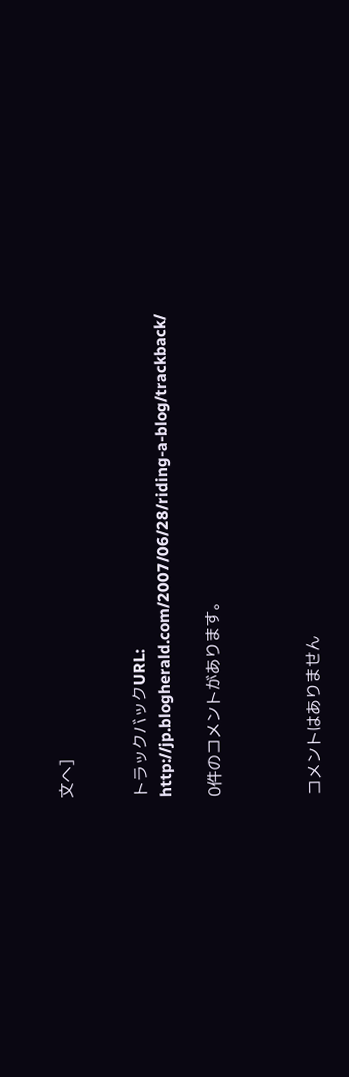文へ]


トラックバックURL:
http://jp.blogherald.com/2007/06/28/riding-a-blog/trackback/

0件のコメントがあります。



コメントはありません